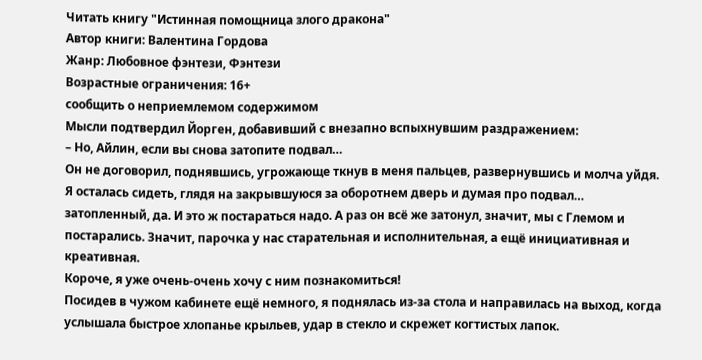Читать книгу "Истинная помощница злого дракона"
Автор книги: Валентина Гордова
Жанр: Любовное фэнтези, Фэнтези
Возрастные ограничения: 16+
сообщить о неприемлемом содержимом
Мысли подтвердил Йорген, добавивший с внезапно вспыхнувшим раздражением:
– Но, Айлин, если вы снова затопите подвал…
Он не договорил, поднявшись, угрожающе ткнув в меня пальцев, развернувшись и молча уйдя.
Я осталась сидеть, глядя на закрывшуюся за оборотнем дверь и думая про подвал… затопленный, да. И это ж постараться надо. А раз он всё же затонул, значит, мы с Глемом и постарались. Значит, парочка у нас старательная и исполнительная, а ещё инициативная и креативная.
Короче, я уже очень-очень хочу с ним познакомиться!
Посидев в чужом кабинете ещё немного, я поднялась из-за стола и направилась на выход, когда услышала быстрое хлопанье крыльев, удар в стекло и скрежет когтистых лапок.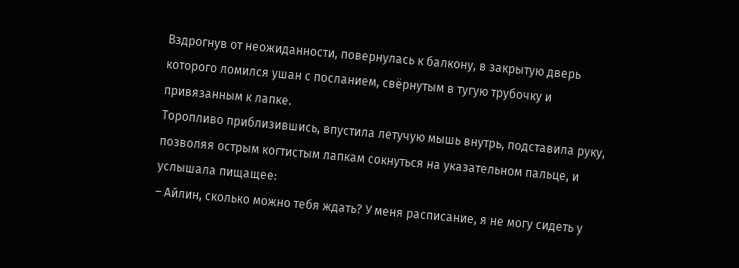Вздрогнув от неожиданности, повернулась к балкону, в закрытую дверь которого ломился ушан с посланием, свёрнутым в тугую трубочку и привязанным к лапке.
Торопливо приблизившись, впустила летучую мышь внутрь, подставила руку, позволяя острым когтистым лапкам сокнуться на указательном пальце, и услышала пищащее:
– Айлин, сколько можно тебя ждать? У меня расписание, я не могу сидеть у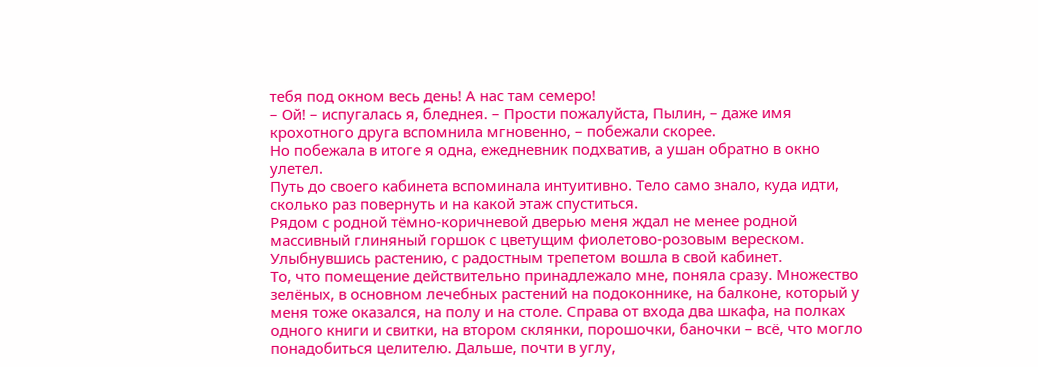тебя под окном весь день! А нас там семеро!
– Ой! – испугалась я, бледнея. – Прости пожалуйста, Пылин, – даже имя крохотного друга вспомнила мгновенно, – побежали скорее.
Но побежала в итоге я одна, ежедневник подхватив, а ушан обратно в окно улетел.
Путь до своего кабинета вспоминала интуитивно. Тело само знало, куда идти, сколько раз повернуть и на какой этаж спуститься.
Рядом с родной тёмно-коричневой дверью меня ждал не менее родной массивный глиняный горшок с цветущим фиолетово-розовым вереском. Улыбнувшись растению, с радостным трепетом вошла в свой кабинет.
То, что помещение действительно принадлежало мне, поняла сразу. Множество зелёных, в основном лечебных растений на подоконнике, на балконе, который у меня тоже оказался, на полу и на столе. Справа от входа два шкафа, на полках одного книги и свитки, на втором склянки, порошочки, баночки – всё, что могло понадобиться целителю. Дальше, почти в углу,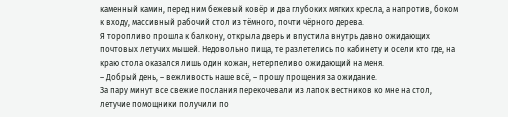каменный камин, перед ним бежевый ковёр и два глубоких мягких кресла, а напротив, боком к входу, массивный рабочий стол из тёмного, почти чёрного дерева.
Я торопливо прошла к балкону, открыла дверь и впустила внутрь давно ожидающих почтовых летучих мышей. Недовольно пища, те разлетелись по кабинету и осели кто где, на краю стола оказался лишь один кожан, нетерпеливо ожидающий на меня.
– Добрый день, – вежливость наше всё, – прошу прощения за ожидание.
За пару минут все свежие послания перекочевали из лапок вестников ко мне на стол, летучие помощники получили по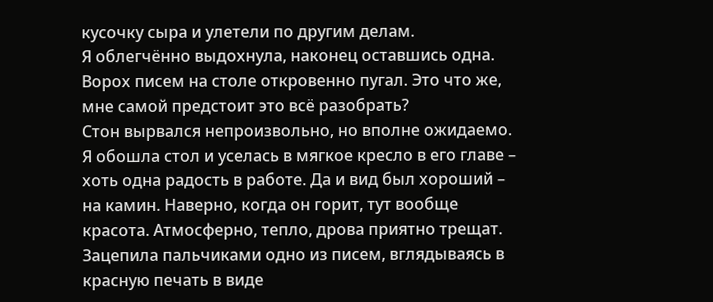кусочку сыра и улетели по другим делам.
Я облегчённо выдохнула, наконец оставшись одна.
Ворох писем на столе откровенно пугал. Это что же, мне самой предстоит это всё разобрать?
Стон вырвался непроизвольно, но вполне ожидаемо.
Я обошла стол и уселась в мягкое кресло в его главе – хоть одна радость в работе. Да и вид был хороший – на камин. Наверно, когда он горит, тут вообще красота. Атмосферно, тепло, дрова приятно трещат.
Зацепила пальчиками одно из писем, вглядываясь в красную печать в виде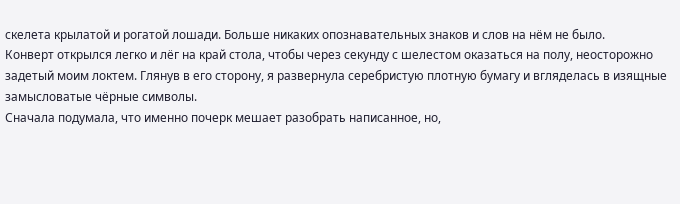скелета крылатой и рогатой лошади. Больше никаких опознавательных знаков и слов на нём не было.
Конверт открылся легко и лёг на край стола, чтобы через секунду с шелестом оказаться на полу, неосторожно задетый моим локтем. Глянув в его сторону, я развернула серебристую плотную бумагу и вгляделась в изящные замысловатые чёрные символы.
Сначала подумала, что именно почерк мешает разобрать написанное, но,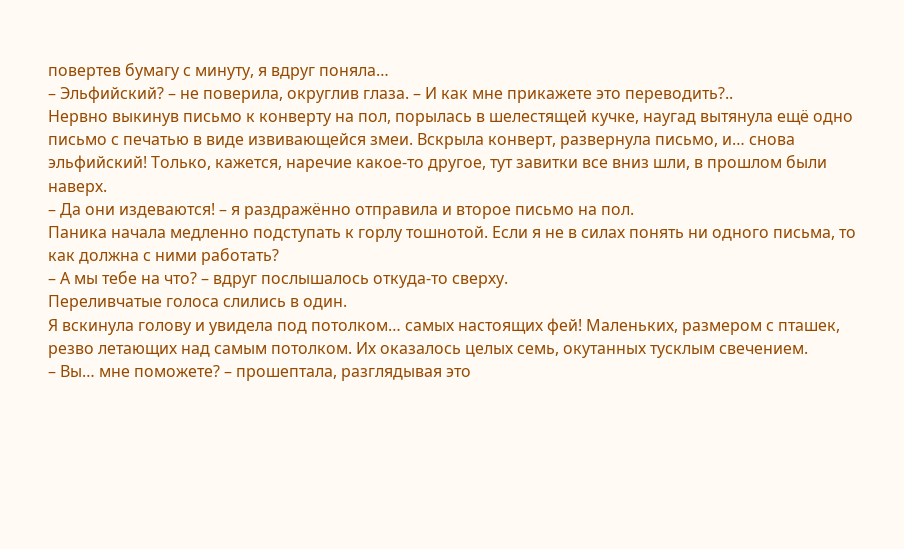повертев бумагу с минуту, я вдруг поняла…
– Эльфийский? – не поверила, округлив глаза. – И как мне прикажете это переводить?..
Нервно выкинув письмо к конверту на пол, порылась в шелестящей кучке, наугад вытянула ещё одно письмо с печатью в виде извивающейся змеи. Вскрыла конверт, развернула письмо, и… снова эльфийский! Только, кажется, наречие какое-то другое, тут завитки все вниз шли, в прошлом были наверх.
– Да они издеваются! – я раздражённо отправила и второе письмо на пол.
Паника начала медленно подступать к горлу тошнотой. Если я не в силах понять ни одного письма, то как должна с ними работать?
– А мы тебе на что? – вдруг послышалось откуда-то сверху.
Переливчатые голоса слились в один.
Я вскинула голову и увидела под потолком… самых настоящих фей! Маленьких, размером с пташек, резво летающих над самым потолком. Их оказалось целых семь, окутанных тусклым свечением.
– Вы… мне поможете? – прошептала, разглядывая это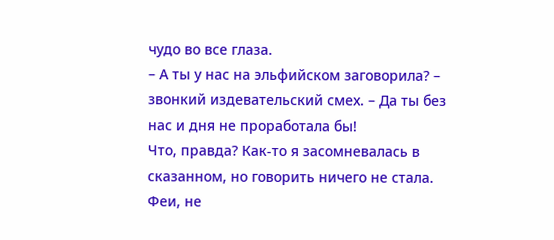чудо во все глаза.
– А ты у нас на эльфийском заговорила? – звонкий издевательский смех. – Да ты без нас и дня не проработала бы!
Что, правда? Как-то я засомневалась в сказанном, но говорить ничего не стала.
Феи, не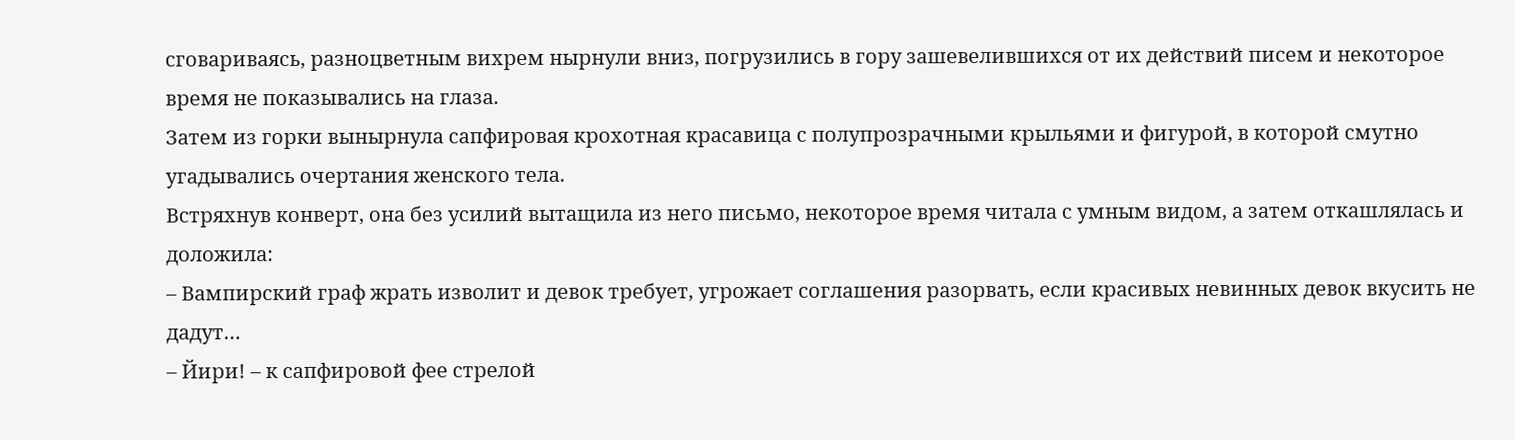сговариваясь, разноцветным вихрем нырнули вниз, погрузились в гору зашевелившихся от их действий писем и некоторое время не показывались на глаза.
Затем из горки вынырнула сапфировая крохотная красавица с полупрозрачными крыльями и фигурой, в которой смутно угадывались очертания женского тела.
Встряхнув конверт, она без усилий вытащила из него письмо, некоторое время читала с умным видом, а затем откашлялась и доложила:
– Вампирский граф жрать изволит и девок требует, угрожает соглашения разорвать, если красивых невинных девок вкусить не дадут…
– Йири! – к сапфировой фее стрелой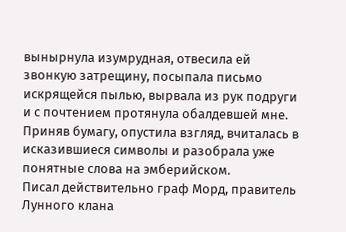вынырнула изумрудная, отвесила ей звонкую затрещину, посыпала письмо искрящейся пылью, вырвала из рук подруги и с почтением протянула обалдевшей мне.
Приняв бумагу, опустила взгляд, вчиталась в исказившиеся символы и разобрала уже понятные слова на эмберийском.
Писал действительно граф Морд, правитель Лунного клана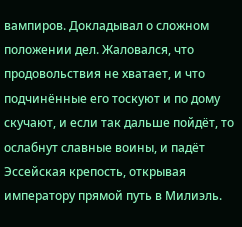вампиров. Докладывал о сложном положении дел. Жаловался, что продовольствия не хватает, и что подчинённые его тоскуют и по дому скучают, и если так дальше пойдёт, то ослабнут славные воины, и падёт Эссейская крепость, открывая императору прямой путь в Милиэль.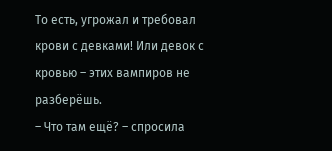То есть, угрожал и требовал крови с девками! Или девок с кровью – этих вампиров не разберёшь.
– Что там ещё? – спросила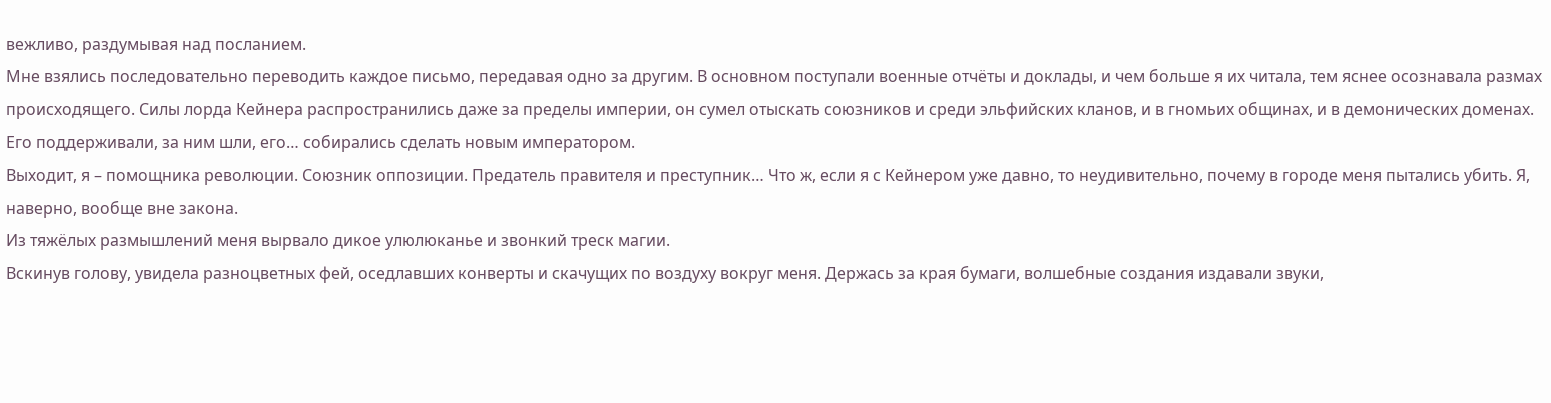вежливо, раздумывая над посланием.
Мне взялись последовательно переводить каждое письмо, передавая одно за другим. В основном поступали военные отчёты и доклады, и чем больше я их читала, тем яснее осознавала размах происходящего. Силы лорда Кейнера распространились даже за пределы империи, он сумел отыскать союзников и среди эльфийских кланов, и в гномьих общинах, и в демонических доменах. Его поддерживали, за ним шли, его… собирались сделать новым императором.
Выходит, я – помощника революции. Союзник оппозиции. Предатель правителя и преступник… Что ж, если я с Кейнером уже давно, то неудивительно, почему в городе меня пытались убить. Я, наверно, вообще вне закона.
Из тяжёлых размышлений меня вырвало дикое улюлюканье и звонкий треск магии.
Вскинув голову, увидела разноцветных фей, оседлавших конверты и скачущих по воздуху вокруг меня. Держась за края бумаги, волшебные создания издавали звуки,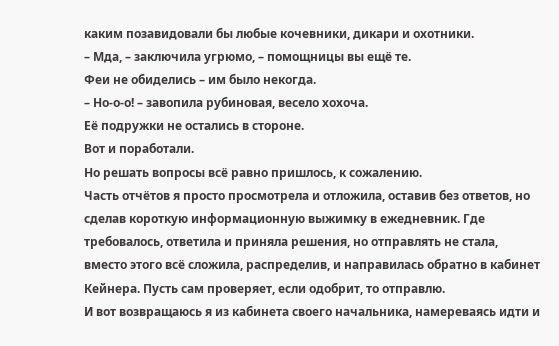каким позавидовали бы любые кочевники, дикари и охотники.
– Мда, – заключила угрюмо, – помощницы вы ещё те.
Феи не обиделись – им было некогда.
– Но-о-о! – завопила рубиновая, весело хохоча.
Её подружки не остались в стороне.
Вот и поработали.
Но решать вопросы всё равно пришлось, к сожалению.
Часть отчётов я просто просмотрела и отложила, оставив без ответов, но сделав короткую информационную выжимку в ежедневник. Где требовалось, ответила и приняла решения, но отправлять не стала, вместо этого всё сложила, распределив, и направилась обратно в кабинет Кейнера. Пусть сам проверяет, если одобрит, то отправлю.
И вот возвращаюсь я из кабинета своего начальника, намереваясь идти и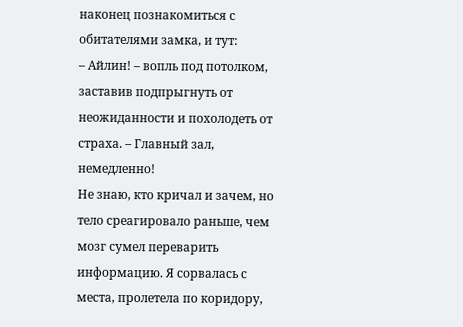наконец познакомиться с обитателями замка, и тут:
– Айлин! – вопль под потолком, заставив подпрыгнуть от неожиданности и похолодеть от страха. – Главный зал, немедленно!
Не знаю, кто кричал и зачем, но тело среагировало раньше, чем мозг сумел переварить информацию. Я сорвалась с места, пролетела по коридору,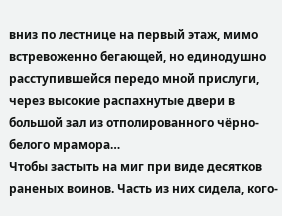вниз по лестнице на первый этаж, мимо встревоженно бегающей, но единодушно расступившейся передо мной прислуги, через высокие распахнутые двери в большой зал из отполированного чёрно-белого мрамора…
Чтобы застыть на миг при виде десятков раненых воинов. Часть из них сидела, кого-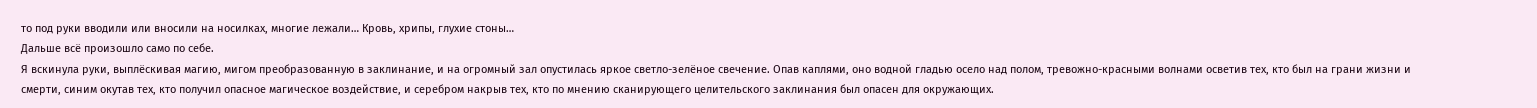то под руки вводили или вносили на носилках, многие лежали… Кровь, хрипы, глухие стоны…
Дальше всё произошло само по себе.
Я вскинула руки, выплёскивая магию, мигом преобразованную в заклинание, и на огромный зал опустилась яркое светло-зелёное свечение. Опав каплями, оно водной гладью осело над полом, тревожно-красными волнами осветив тех, кто был на грани жизни и смерти, синим окутав тех, кто получил опасное магическое воздействие, и серебром накрыв тех, кто по мнению сканирующего целительского заклинания был опасен для окружающих.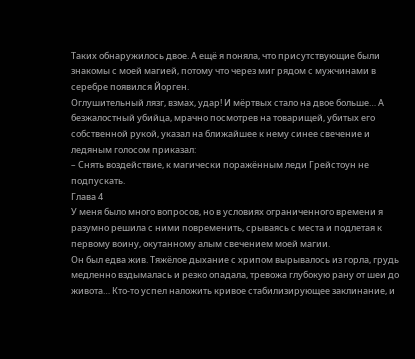Таких обнаружилось двое. А ещё я поняла, что присутствующие были знакомы с моей магией, потому что через миг рядом с мужчинами в серебре появился Йорген.
Оглушительный лязг, взмах, удар! И мёртвых стало на двое больше… А безжалостный убийца, мрачно посмотрев на товарищей, убитых его собственной рукой, указал на ближайшее к нему синее свечение и ледяным голосом приказал:
– Снять воздействие, к магически поражённым леди Грейстоун не подпускать.
Глава 4
У меня было много вопросов, но в условиях ограниченного времени я разумно решила с ними повременить, срываясь с места и подлетая к первому воину, окутанному алым свечением моей магии.
Он был едва жив. Тяжёлое дыхание с хрипом вырывалось из горла, грудь медленно вздымалась и резко опадала, тревожа глубокую рану от шеи до живота… Кто-то успел наложить кривое стабилизирующее заклинание, и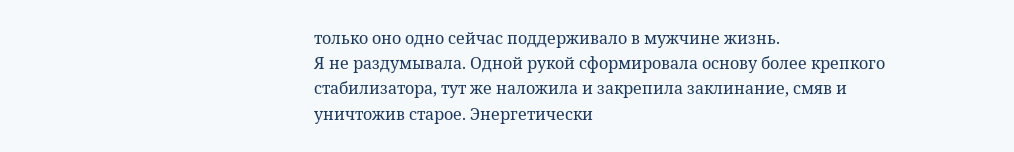только оно одно сейчас поддерживало в мужчине жизнь.
Я не раздумывала. Одной рукой сформировала основу более крепкого стабилизатора, тут же наложила и закрепила заклинание, смяв и уничтожив старое. Энергетически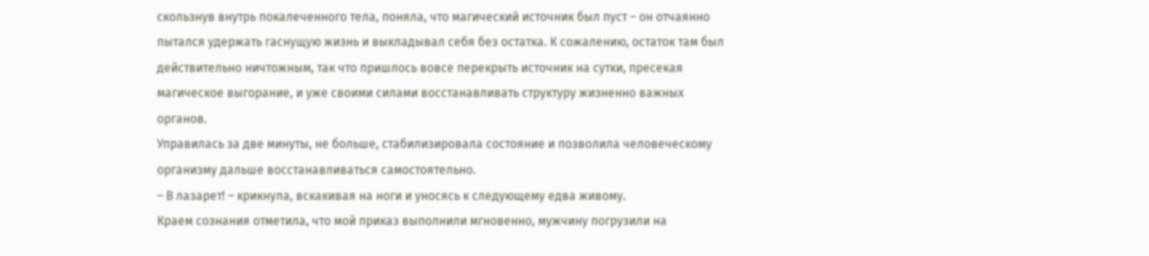скользнув внутрь покалеченного тела, поняла, что магический источник был пуст – он отчаянно пытался удержать гаснущую жизнь и выкладывал себя без остатка. К сожалению, остаток там был действительно ничтожным, так что пришлось вовсе перекрыть источник на сутки, пресекая магическое выгорание, и уже своими силами восстанавливать структуру жизненно важных органов.
Управилась за две минуты, не больше, стабилизировала состояние и позволила человеческому организму дальше восстанавливаться самостоятельно.
– В лазарет! – крикнула, вскакивая на ноги и уносясь к следующему едва живому.
Краем сознания отметила, что мой приказ выполнили мгновенно, мужчину погрузили на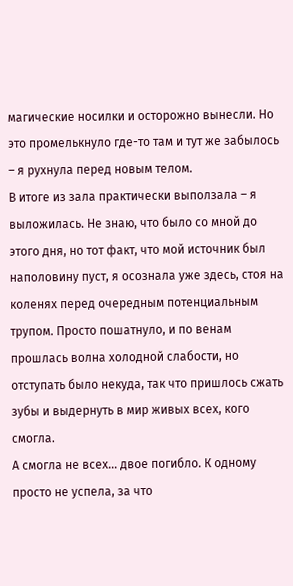магические носилки и осторожно вынесли. Но это промелькнуло где-то там и тут же забылось – я рухнула перед новым телом.
В итоге из зала практически выползала – я выложилась. Не знаю, что было со мной до этого дня, но тот факт, что мой источник был наполовину пуст, я осознала уже здесь, стоя на коленях перед очередным потенциальным трупом. Просто пошатнуло, и по венам прошлась волна холодной слабости, но отступать было некуда, так что пришлось сжать зубы и выдернуть в мир живых всех, кого смогла.
А смогла не всех… двое погибло. К одному просто не успела, за что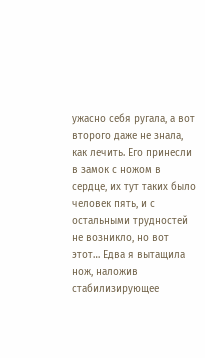ужасно себя ругала, а вот второго даже не знала, как лечить. Его принесли в замок с ножом в сердце, их тут таких было человек пять, и с остальными трудностей не возникло, но вот этот… Едва я вытащила нож, наложив стабилизирующее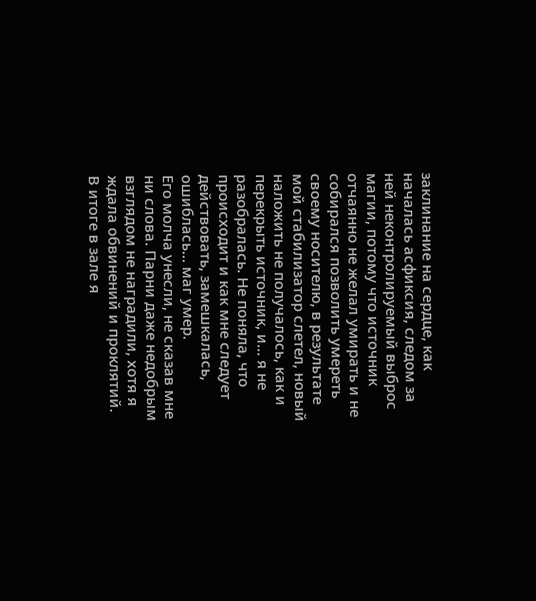заклинание на сердце, как началась асфиксия, следом за ней неконтролируемый выброс магии, потому что источник отчаянно не желал умирать и не собирался позволить умереть своему носителю, в результате мой стабилизатор слетел, новый наложить не получалось, как и перекрыть источник, и… я не разобралась. Не поняла, что происходит и как мне следует действовать, замешкалась, ошиблась… маг умер.
Его молча унесли, не сказав мне ни слова. Парни даже недобрым взглядом не наградили, хотя я ждала обвинений и проклятий.
В итоге в зале я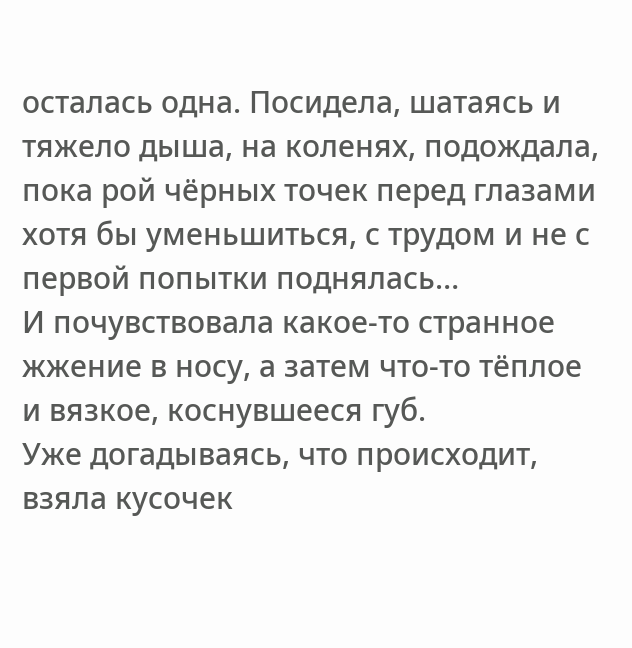осталась одна. Посидела, шатаясь и тяжело дыша, на коленях, подождала, пока рой чёрных точек перед глазами хотя бы уменьшиться, с трудом и не с первой попытки поднялась…
И почувствовала какое-то странное жжение в носу, а затем что-то тёплое и вязкое, коснувшееся губ.
Уже догадываясь, что происходит, взяла кусочек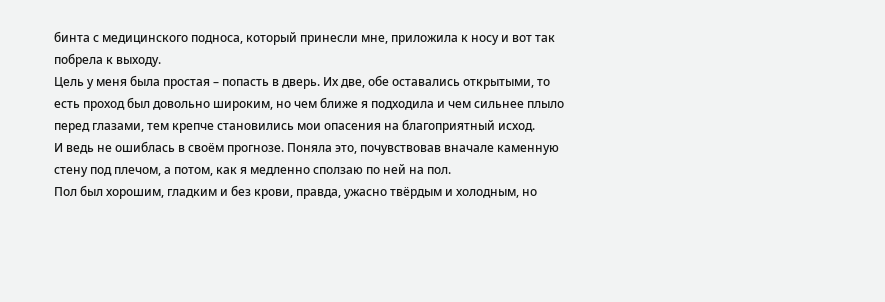бинта с медицинского подноса, который принесли мне, приложила к носу и вот так побрела к выходу.
Цель у меня была простая – попасть в дверь. Их две, обе оставались открытыми, то есть проход был довольно широким, но чем ближе я подходила и чем сильнее плыло перед глазами, тем крепче становились мои опасения на благоприятный исход.
И ведь не ошиблась в своём прогнозе. Поняла это, почувствовав вначале каменную стену под плечом, а потом, как я медленно сползаю по ней на пол.
Пол был хорошим, гладким и без крови, правда, ужасно твёрдым и холодным, но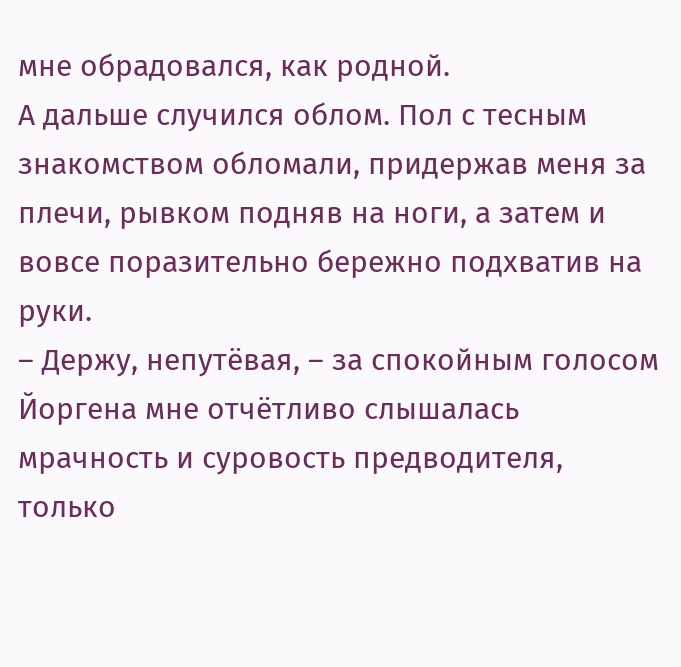мне обрадовался, как родной.
А дальше случился облом. Пол с тесным знакомством обломали, придержав меня за плечи, рывком подняв на ноги, а затем и вовсе поразительно бережно подхватив на руки.
– Держу, непутёвая, – за спокойным голосом Йоргена мне отчётливо слышалась мрачность и суровость предводителя, только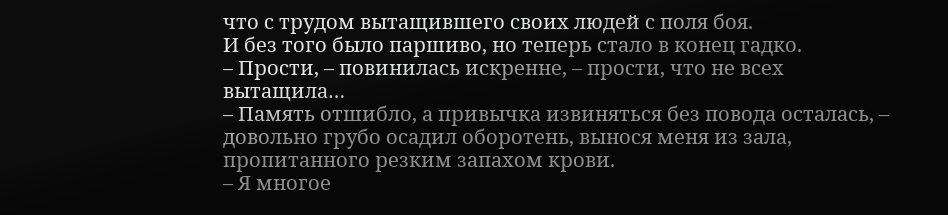что с трудом вытащившего своих людей с поля боя.
И без того было паршиво, но теперь стало в конец гадко.
– Прости, – повинилась искренне, – прости, что не всех вытащила…
– Память отшибло, а привычка извиняться без повода осталась, – довольно грубо осадил оборотень, вынося меня из зала, пропитанного резким запахом крови.
– Я многое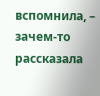вспомнила, – зачем-то рассказала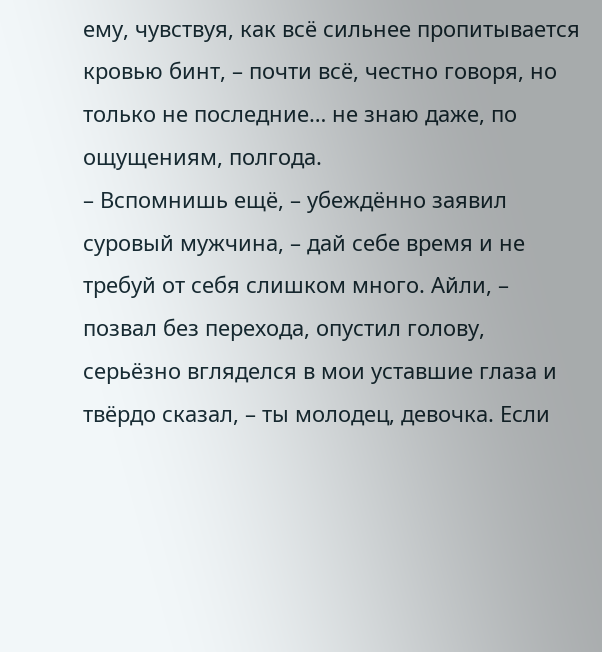ему, чувствуя, как всё сильнее пропитывается кровью бинт, – почти всё, честно говоря, но только не последние… не знаю даже, по ощущениям, полгода.
– Вспомнишь ещё, – убеждённо заявил суровый мужчина, – дай себе время и не требуй от себя слишком много. Айли, – позвал без перехода, опустил голову, серьёзно вгляделся в мои уставшие глаза и твёрдо сказал, – ты молодец, девочка. Если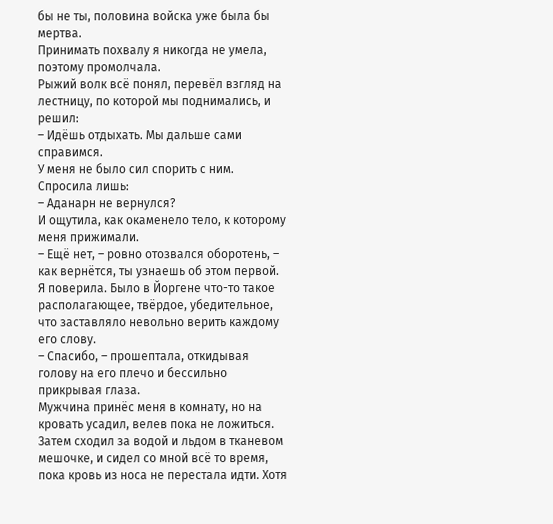бы не ты, половина войска уже была бы мертва.
Принимать похвалу я никогда не умела, поэтому промолчала.
Рыжий волк всё понял, перевёл взгляд на лестницу, по которой мы поднимались, и решил:
– Идёшь отдыхать. Мы дальше сами справимся.
У меня не было сил спорить с ним. Спросила лишь:
– Аданарн не вернулся?
И ощутила, как окаменело тело, к которому меня прижимали.
– Ещё нет, – ровно отозвался оборотень, – как вернётся, ты узнаешь об этом первой.
Я поверила. Было в Йоргене что-то такое располагающее, твёрдое, убедительное, что заставляло невольно верить каждому его слову.
– Спасибо, – прошептала, откидывая голову на его плечо и бессильно прикрывая глаза.
Мужчина принёс меня в комнату, но на кровать усадил, велев пока не ложиться. Затем сходил за водой и льдом в тканевом мешочке, и сидел со мной всё то время, пока кровь из носа не перестала идти. Хотя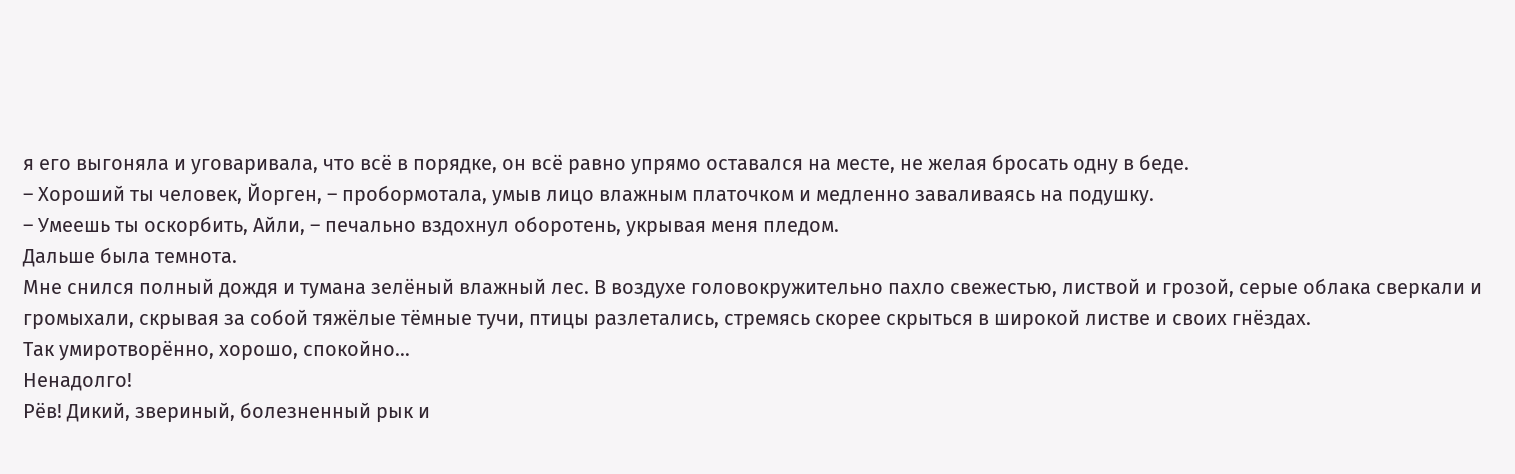я его выгоняла и уговаривала, что всё в порядке, он всё равно упрямо оставался на месте, не желая бросать одну в беде.
– Хороший ты человек, Йорген, – пробормотала, умыв лицо влажным платочком и медленно заваливаясь на подушку.
– Умеешь ты оскорбить, Айли, – печально вздохнул оборотень, укрывая меня пледом.
Дальше была темнота.
Мне снился полный дождя и тумана зелёный влажный лес. В воздухе головокружительно пахло свежестью, листвой и грозой, серые облака сверкали и громыхали, скрывая за собой тяжёлые тёмные тучи, птицы разлетались, стремясь скорее скрыться в широкой листве и своих гнёздах.
Так умиротворённо, хорошо, спокойно…
Ненадолго!
Рёв! Дикий, звериный, болезненный рык и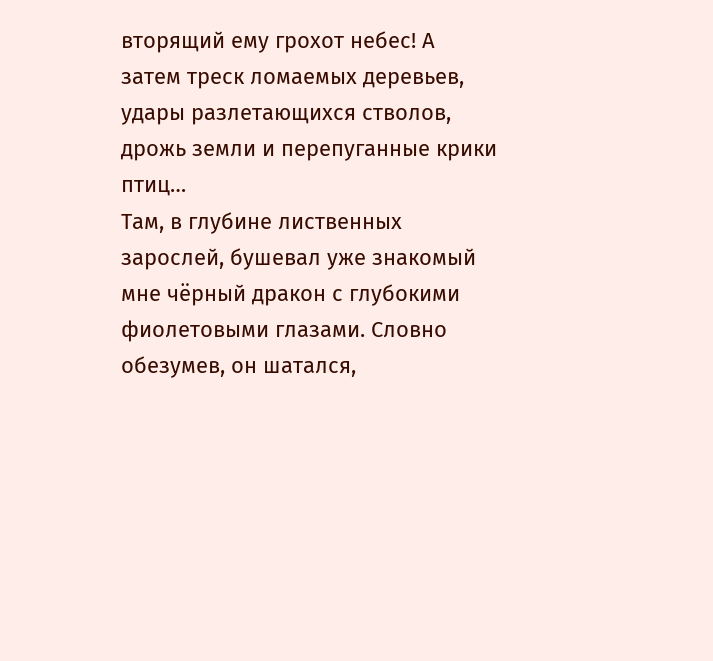вторящий ему грохот небес! А затем треск ломаемых деревьев, удары разлетающихся стволов, дрожь земли и перепуганные крики птиц…
Там, в глубине лиственных зарослей, бушевал уже знакомый мне чёрный дракон с глубокими фиолетовыми глазами. Словно обезумев, он шатался,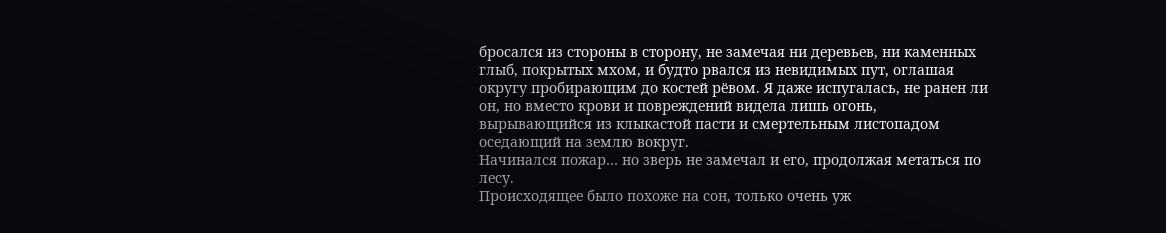бросался из стороны в сторону, не замечая ни деревьев, ни каменных глыб, покрытых мхом, и будто рвался из невидимых пут, оглашая округу пробирающим до костей рёвом. Я даже испугалась, не ранен ли он, но вместо крови и повреждений видела лишь огонь, вырывающийся из клыкастой пасти и смертельным листопадом оседающий на землю вокруг.
Начинался пожар… но зверь не замечал и его, продолжая метаться по лесу.
Происходящее было похоже на сон, только очень уж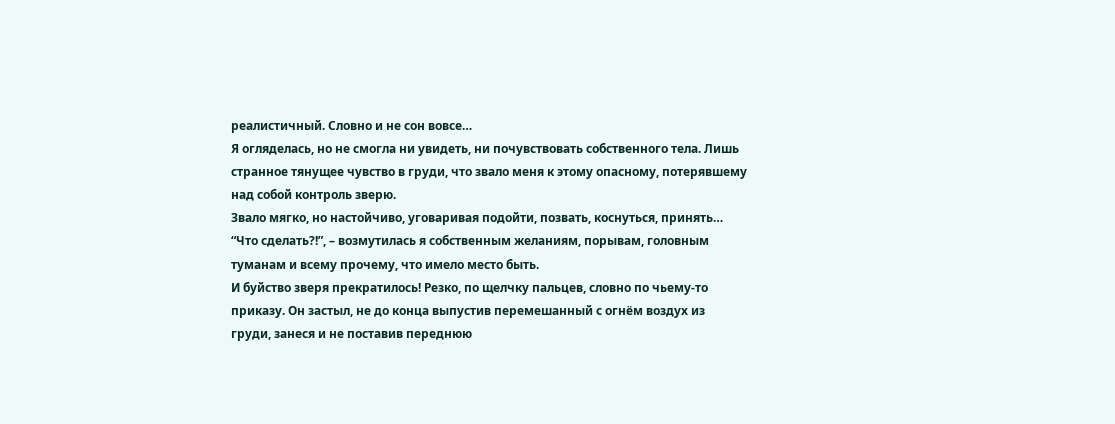реалистичный. Словно и не сон вовсе…
Я огляделась, но не смогла ни увидеть, ни почувствовать собственного тела. Лишь странное тянущее чувство в груди, что звало меня к этому опасному, потерявшему над собой контроль зверю.
Звало мягко, но настойчиво, уговаривая подойти, позвать, коснуться, принять…
“Что сделать?!”, – возмутилась я собственным желаниям, порывам, головным туманам и всему прочему, что имело место быть.
И буйство зверя прекратилось! Резко, по щелчку пальцев, словно по чьему-то приказу. Он застыл, не до конца выпустив перемешанный с огнём воздух из груди, занеся и не поставив переднюю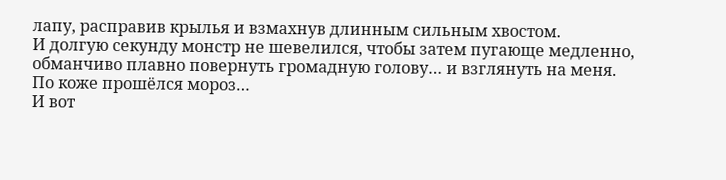лапу, расправив крылья и взмахнув длинным сильным хвостом.
И долгую секунду монстр не шевелился, чтобы затем пугающе медленно, обманчиво плавно повернуть громадную голову… и взглянуть на меня.
По коже прошёлся мороз…
И вот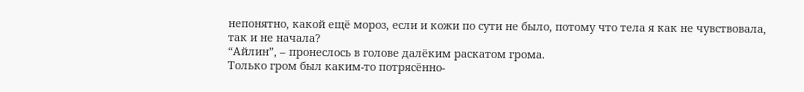непонятно, какой ещё мороз, если и кожи по сути не было, потому что тела я как не чувствовала, так и не начала?
“Айлин”, – пронеслось в голове далёким раскатом грома.
Только гром был каким-то потрясённо-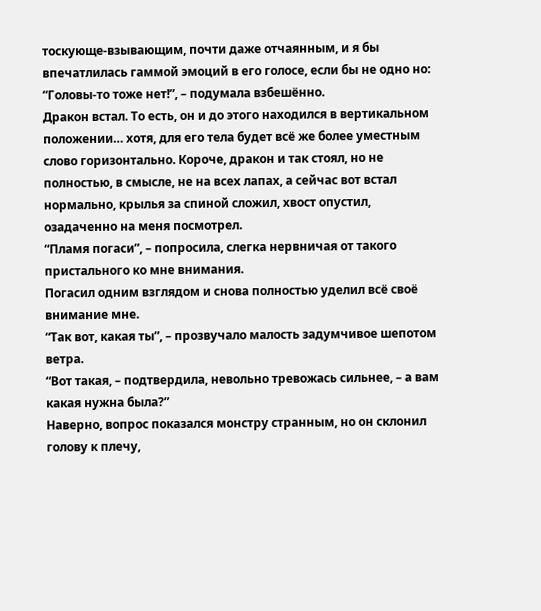тоскующе-взывающим, почти даже отчаянным, и я бы впечатлилась гаммой эмоций в его голосе, если бы не одно но:
“Головы-то тоже нет!”, – подумала взбешённо.
Дракон встал. То есть, он и до этого находился в вертикальном положении… хотя, для его тела будет всё же более уместным слово горизонтально. Короче, дракон и так стоял, но не полностью, в смысле, не на всех лапах, а сейчас вот встал нормально, крылья за спиной сложил, хвост опустил, озадаченно на меня посмотрел.
“Пламя погаси”, – попросила, слегка нервничая от такого пристального ко мне внимания.
Погасил одним взглядом и снова полностью уделил всё своё внимание мне.
“Так вот, какая ты”, – прозвучало малость задумчивое шепотом ветра.
“Вот такая, – подтвердила, невольно тревожась сильнее, – а вам какая нужна была?”
Наверно, вопрос показался монстру странным, но он склонил голову к плечу,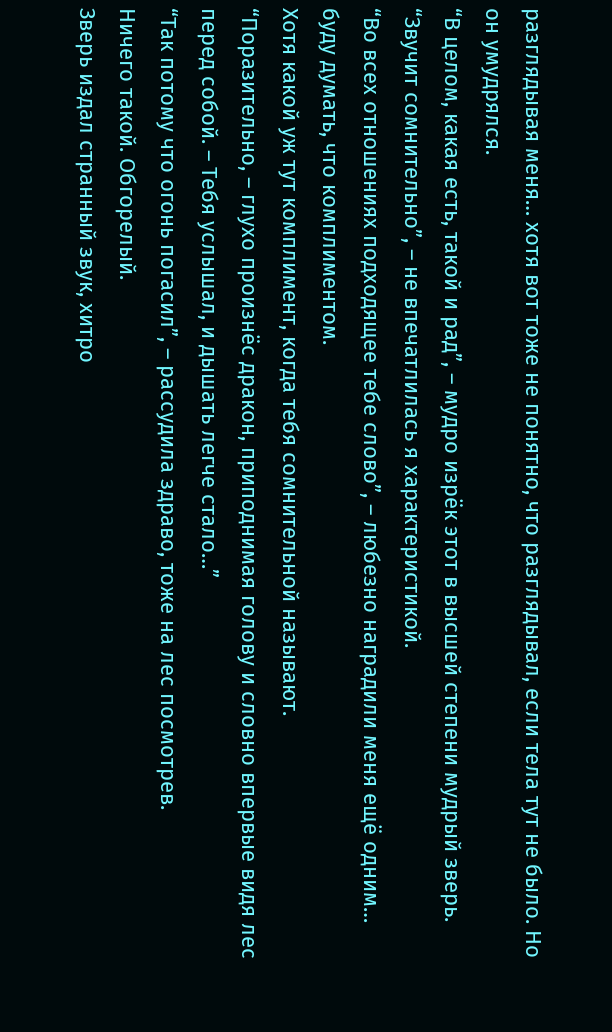разглядывая меня… хотя вот тоже не понятно, что разглядывал, если тела тут не было. Но он умудрялся.
“В целом, какая есть, такой и рад”, – мудро изрёк этот в высшей степени мудрый зверь.
“Звучит сомнительно”, – не впечатлилась я характеристикой.
“Во всех отношениях подходящее тебе слово”, – любезно наградили меня ещё одним… буду думать, что комплиментом.
Хотя какой уж тут комплимент, когда тебя сомнительной называют.
“Поразительно, – глухо произнёс дракон, приподнимая голову и словно впервые видя лес перед собой. – Тебя услышал, и дышать легче стало…”
“Так потому что огонь погасил”, – рассудила здраво, тоже на лес посмотрев.
Ничего такой. Обгорелый.
Зверь издал странный звук, хитро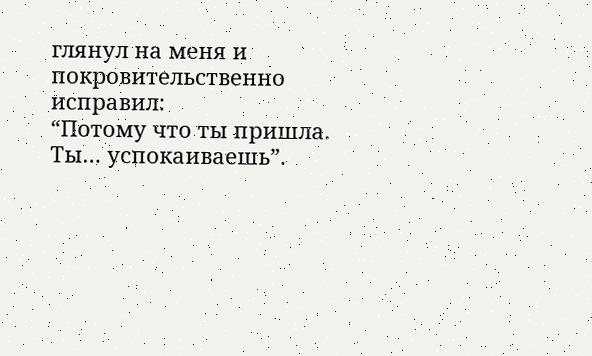глянул на меня и покровительственно исправил:
“Потому что ты пришла. Ты… успокаиваешь”.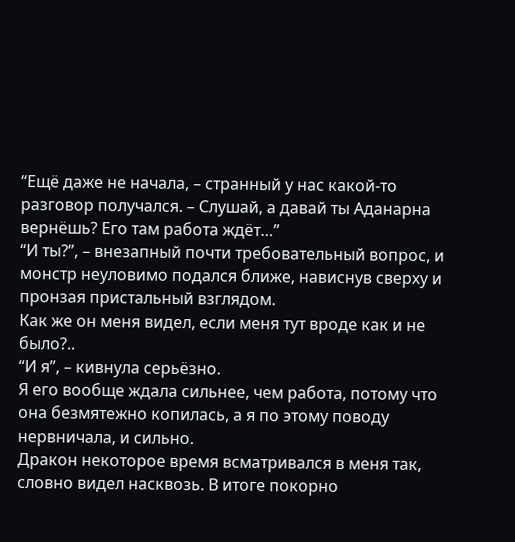“Ещё даже не начала, – странный у нас какой-то разговор получался. – Слушай, а давай ты Аданарна вернёшь? Его там работа ждёт…”
“И ты?”, – внезапный почти требовательный вопрос, и монстр неуловимо подался ближе, нависнув сверху и пронзая пристальный взглядом.
Как же он меня видел, если меня тут вроде как и не было?..
“И я”, – кивнула серьёзно.
Я его вообще ждала сильнее, чем работа, потому что она безмятежно копилась, а я по этому поводу нервничала, и сильно.
Дракон некоторое время всматривался в меня так, словно видел насквозь. В итоге покорно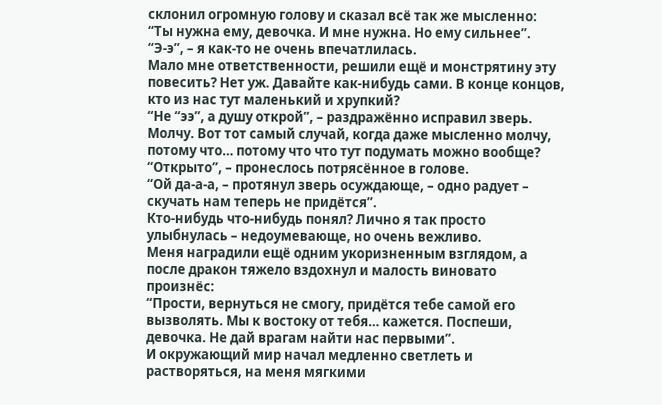склонил огромную голову и сказал всё так же мысленно:
“Ты нужна ему, девочка. И мне нужна. Но ему сильнее”.
“Э-э”, – я как-то не очень впечатлилась.
Мало мне ответственности, решили ещё и монстрятину эту повесить? Нет уж. Давайте как-нибудь сами. В конце концов, кто из нас тут маленький и хрупкий?
“Не “ээ”, а душу открой”, – раздражённо исправил зверь.
Молчу. Вот тот самый случай, когда даже мысленно молчу, потому что… потому что что тут подумать можно вообще?
“Открыто”, – пронеслось потрясённое в голове.
“Ой да-а-а, – протянул зверь осуждающе, – одно радует – скучать нам теперь не придётся”.
Кто-нибудь что-нибудь понял? Лично я так просто улыбнулась – недоумевающе, но очень вежливо.
Меня наградили ещё одним укоризненным взглядом, а после дракон тяжело вздохнул и малость виновато произнёс:
“Прости, вернуться не смогу, придётся тебе самой его вызволять. Мы к востоку от тебя… кажется. Поспеши, девочка. Не дай врагам найти нас первыми”.
И окружающий мир начал медленно светлеть и растворяться, на меня мягкими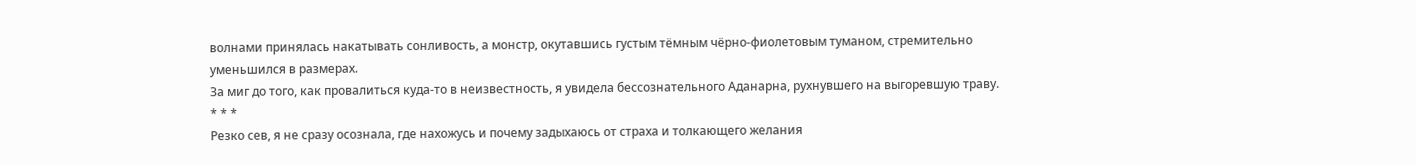волнами принялась накатывать сонливость, а монстр, окутавшись густым тёмным чёрно-фиолетовым туманом, стремительно уменьшился в размерах.
За миг до того, как провалиться куда-то в неизвестность, я увидела бессознательного Аданарна, рухнувшего на выгоревшую траву.
* * *
Резко сев, я не сразу осознала, где нахожусь и почему задыхаюсь от страха и толкающего желания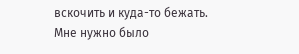вскочить и куда-то бежать.
Мне нужно было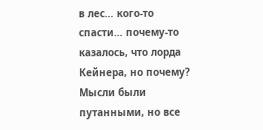в лес… кого-то спасти… почему-то казалось, что лорда Кейнера, но почему? Мысли были путанными, но все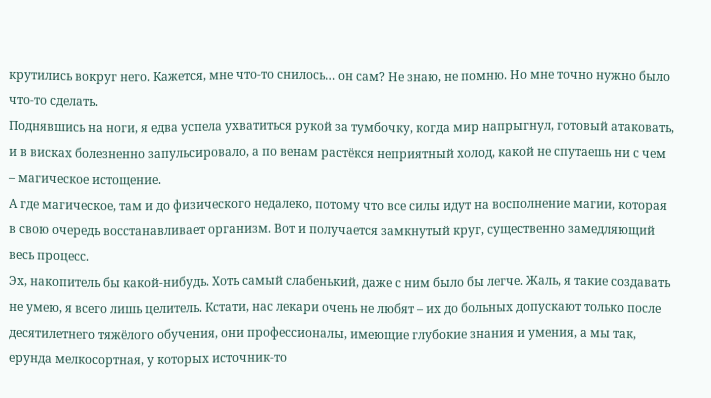крутились вокруг него. Кажется, мне что-то снилось… он сам? Не знаю, не помню. Но мне точно нужно было что-то сделать.
Поднявшись на ноги, я едва успела ухватиться рукой за тумбочку, когда мир напрыгнул, готовый атаковать, и в висках болезненно запульсировало, а по венам растёкся неприятный холод, какой не спутаешь ни с чем – магическое истощение.
А где магическое, там и до физического недалеко, потому что все силы идут на восполнение магии, которая в свою очередь восстанавливает организм. Вот и получается замкнутый круг, существенно замедляющий весь процесс.
Эх, накопитель бы какой-нибудь. Хоть самый слабенький, даже с ним было бы легче. Жаль, я такие создавать не умею, я всего лишь целитель. Кстати, нас лекари очень не любят – их до больных допускают только после десятилетнего тяжёлого обучения, они профессионалы, имеющие глубокие знания и умения, а мы так, ерунда мелкосортная, у которых источник-то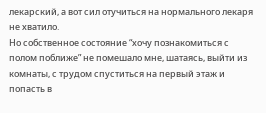лекарский, а вот сил отучиться на нормального лекаря не хватило.
Но собственное состояние “хочу познакомиться с полом поближе” не помешало мне, шатаясь, выйти из комнаты, с трудом спуститься на первый этаж и попасть в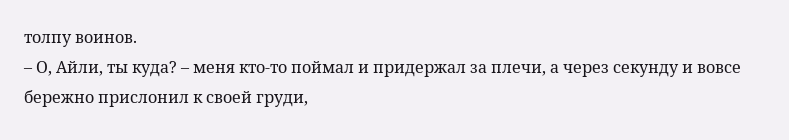толпу воинов.
– О, Айли, ты куда? – меня кто-то поймал и придержал за плечи, а через секунду и вовсе бережно прислонил к своей груди,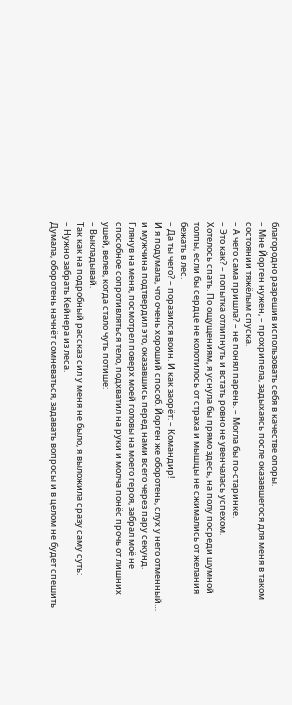благородно разрешив использовать себя в качестве опоры.
– Мне Йорген нужен, – прохрипела, задыхаясь после оказавшегося для меня в таком состоянии тяжёлым спуска.
– А чего сама пришла? – не понял парень. – Могла бы по-старинке.
– Это как? – попытка отлипнуть и встать ровно не увенчалась успехом.
Хотелось спать. По ощущениям, я уснула бы прямо здесь, на полу посреди шумной толпы, если бы сердце не колотилось от страха и мышцы не сжимались от желания бежать в лес.
– Да ты чего? – поразился воин. И как заорёт: – Командир!
И я подумала, что очень хороший способ. Йорген же оборотень, слух у него отменный… и мужчина подтвердил это, оказавшись перед нами всего через пару секунд.
Глянув на меня, посмотрел поверх моей головы на моего героя, забрал моё не способное сопротивляться тело, подхватил на руки и молча понёс прочь от лишних ушей, велев, когда стало чуть потише:
– Выкладывай.
Так как на подробный рассказ сил у меня не было, я выложила сразу саму суть:
– Нужно забрать Кейнера из леса.
Думала, оборотень начнёт сомневаться, задавать вопросы и в целом не будет спешить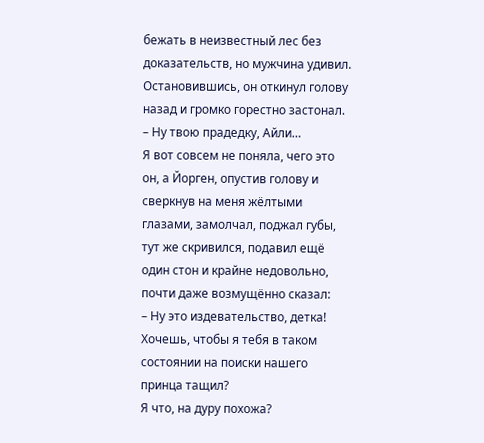бежать в неизвестный лес без доказательств, но мужчина удивил.
Остановившись, он откинул голову назад и громко горестно застонал.
– Ну твою прадедку, Айли…
Я вот совсем не поняла, чего это он, а Йорген, опустив голову и сверкнув на меня жёлтыми глазами, замолчал, поджал губы, тут же скривился, подавил ещё один стон и крайне недовольно, почти даже возмущённо сказал:
– Ну это издевательство, детка! Хочешь, чтобы я тебя в таком состоянии на поиски нашего принца тащил?
Я что, на дуру похожа?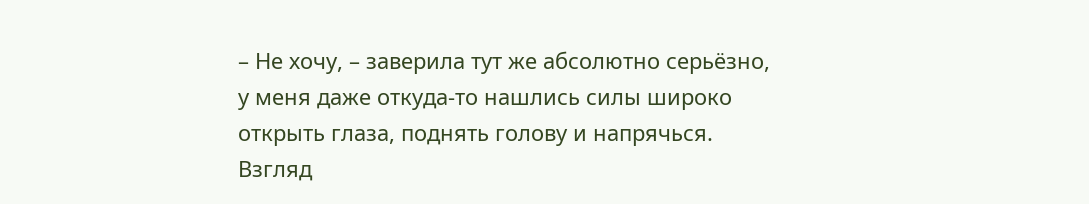– Не хочу, – заверила тут же абсолютно серьёзно, у меня даже откуда-то нашлись силы широко открыть глаза, поднять голову и напрячься.
Взгляд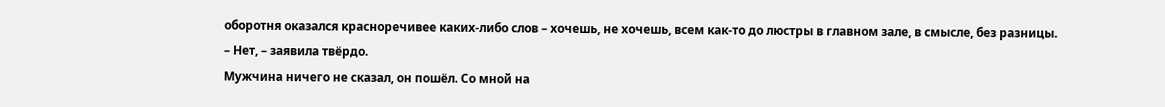оборотня оказался красноречивее каких-либо слов – хочешь, не хочешь, всем как-то до люстры в главном зале, в смысле, без разницы.
– Нет, – заявила твёрдо.
Мужчина ничего не сказал, он пошёл. Со мной на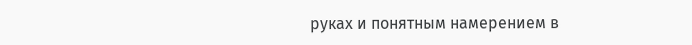руках и понятным намерением в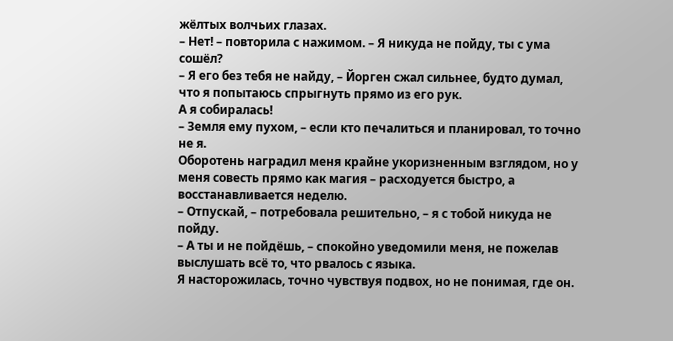жёлтых волчьих глазах.
– Нет! – повторила с нажимом. – Я никуда не пойду, ты с ума сошёл?
– Я его без тебя не найду, – Йорген сжал сильнее, будто думал, что я попытаюсь спрыгнуть прямо из его рук.
А я собиралась!
– Земля ему пухом, – если кто печалиться и планировал, то точно не я.
Оборотень наградил меня крайне укоризненным взглядом, но у меня совесть прямо как магия – расходуется быстро, а восстанавливается неделю.
– Отпускай, – потребовала решительно, – я с тобой никуда не пойду.
– А ты и не пойдёшь, – спокойно уведомили меня, не пожелав выслушать всё то, что рвалось с языка.
Я насторожилась, точно чувствуя подвох, но не понимая, где он.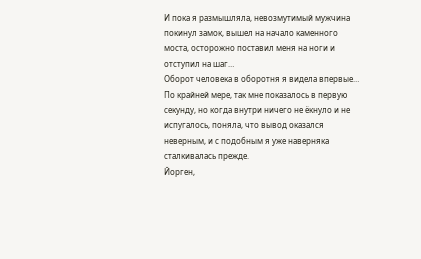И пока я размышляла, невозмутимый мужчина покинул замок, вышел на начало каменного моста, осторожно поставил меня на ноги и отступил на шаг…
Оборот человека в оборотня я видела впервые… По крайней мере, так мне показалось в первую секунду, но когда внутри ничего не ёкнуло и не испугалось, поняла, что вывод оказался неверным, и с подобным я уже наверняка сталкивалась прежде.
Йорген,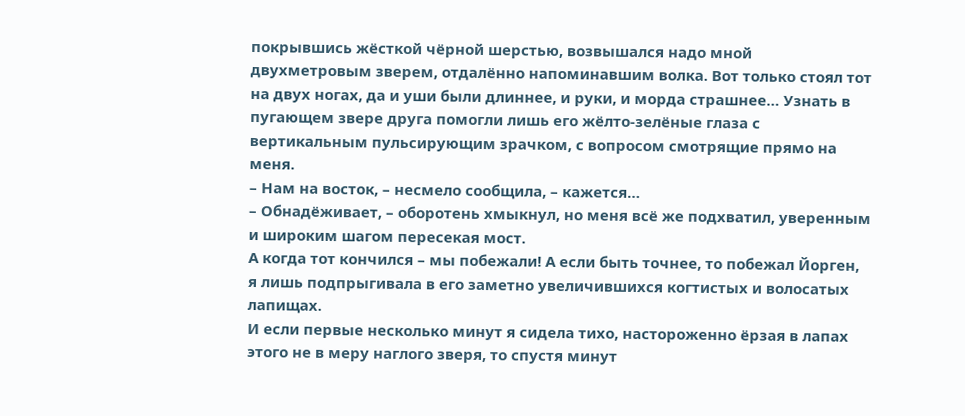покрывшись жёсткой чёрной шерстью, возвышался надо мной двухметровым зверем, отдалённо напоминавшим волка. Вот только стоял тот на двух ногах, да и уши были длиннее, и руки, и морда страшнее… Узнать в пугающем звере друга помогли лишь его жёлто-зелёные глаза с вертикальным пульсирующим зрачком, с вопросом смотрящие прямо на меня.
– Нам на восток, – несмело сообщила, – кажется…
– Обнадёживает, – оборотень хмыкнул, но меня всё же подхватил, уверенным и широким шагом пересекая мост.
А когда тот кончился – мы побежали! А если быть точнее, то побежал Йорген, я лишь подпрыгивала в его заметно увеличившихся когтистых и волосатых лапищах.
И если первые несколько минут я сидела тихо, настороженно ёрзая в лапах этого не в меру наглого зверя, то спустя минут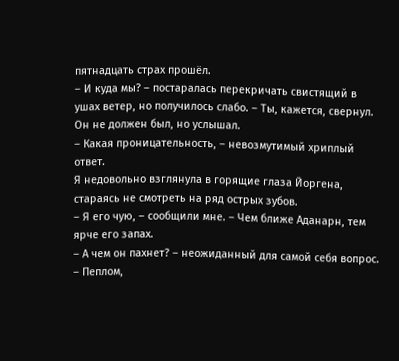пятнадцать страх прошёл.
– И куда мы? – постаралась перекричать свистящий в ушах ветер, но получилось слабо. – Ты, кажется, свернул.
Он не должен был, но услышал.
– Какая проницательность, – невозмутимый хриплый ответ.
Я недовольно взглянула в горящие глаза Йоргена, стараясь не смотреть на ряд острых зубов.
– Я его чую, – сообщили мне. – Чем ближе Аданарн, тем ярче его запах.
– А чем он пахнет? – неожиданный для самой себя вопрос.
– Пеплом,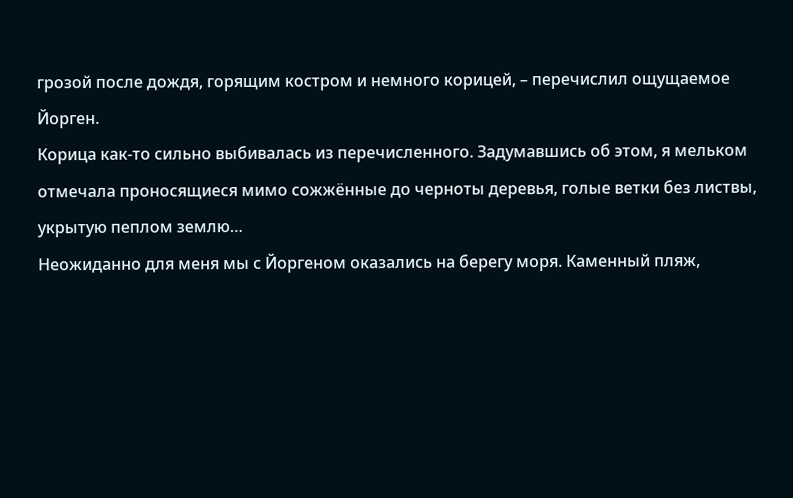грозой после дождя, горящим костром и немного корицей, – перечислил ощущаемое Йорген.
Корица как-то сильно выбивалась из перечисленного. Задумавшись об этом, я мельком отмечала проносящиеся мимо сожжённые до черноты деревья, голые ветки без листвы, укрытую пеплом землю…
Неожиданно для меня мы с Йоргеном оказались на берегу моря. Каменный пляж,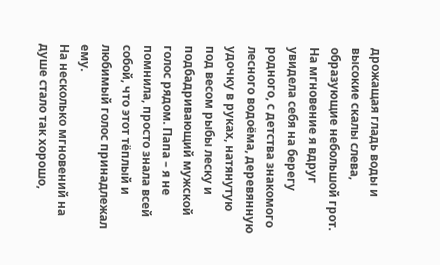дрожащая гладь воды и высокие скалы слева, образующие небольшой грот.
На мгновение я вдруг увидела себя на берегу родного, с детства знакомого лесного водоёма, деревянную удочку в руках, натянутую под весом рыбы леску и подбадривающий мужской голос рядом. Папа – я не помнила, просто знала всей собой, что этот тёплый и любимый голос принадлежал ему.
На несколько мгновений на душе стало так хорошо,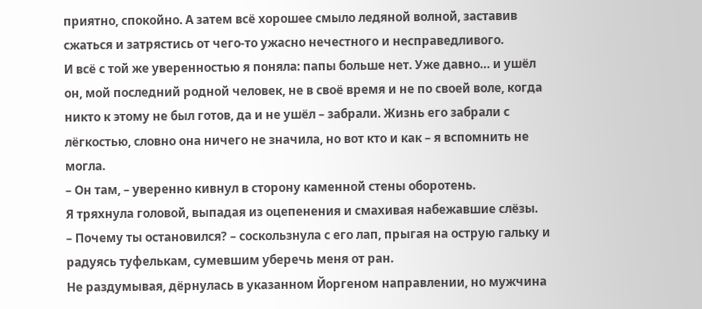приятно, спокойно. А затем всё хорошее смыло ледяной волной, заставив сжаться и затрястись от чего-то ужасно нечестного и несправедливого.
И всё с той же уверенностью я поняла: папы больше нет. Уже давно… и ушёл он, мой последний родной человек, не в своё время и не по своей воле, когда никто к этому не был готов, да и не ушёл – забрали. Жизнь его забрали с лёгкостью, словно она ничего не значила, но вот кто и как – я вспомнить не могла.
– Он там, – уверенно кивнул в сторону каменной стены оборотень.
Я тряхнула головой, выпадая из оцепенения и смахивая набежавшие слёзы.
– Почему ты остановился? – соскользнула с его лап, прыгая на острую гальку и радуясь туфелькам, сумевшим уберечь меня от ран.
Не раздумывая, дёрнулась в указанном Йоргеном направлении, но мужчина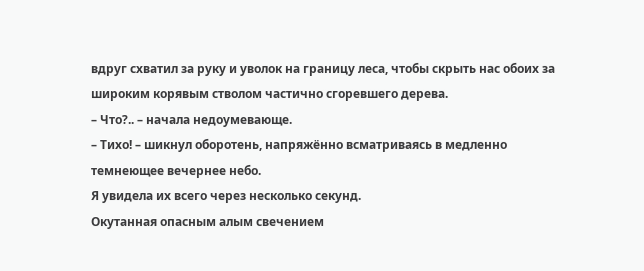вдруг схватил за руку и уволок на границу леса, чтобы скрыть нас обоих за широким корявым стволом частично сгоревшего дерева.
– Что?.. – начала недоумевающе.
– Тихо! – шикнул оборотень, напряжённо всматриваясь в медленно темнеющее вечернее небо.
Я увидела их всего через несколько секунд.
Окутанная опасным алым свечением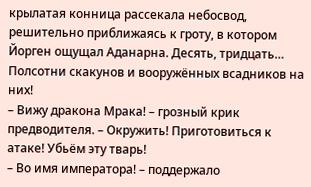крылатая конница рассекала небосвод, решительно приближаясь к гроту, в котором Йорген ощущал Аданарна. Десять, тридцать… Полсотни скакунов и вооружённых всадников на них!
– Вижу дракона Мрака! – грозный крик предводителя. – Окружить! Приготовиться к атаке! Убьём эту тварь!
– Во имя императора! – поддержало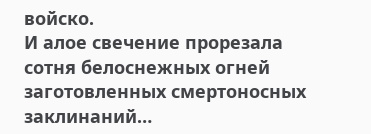войско.
И алое свечение прорезала сотня белоснежных огней заготовленных смертоносных заклинаний…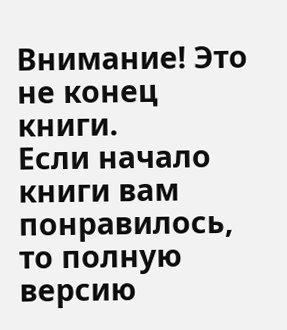Внимание! Это не конец книги.
Если начало книги вам понравилось, то полную версию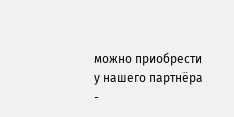можно приобрести у нашего партнёра -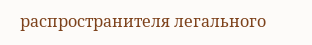распространителя легального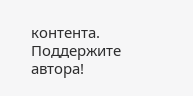контента. Поддержите автора!